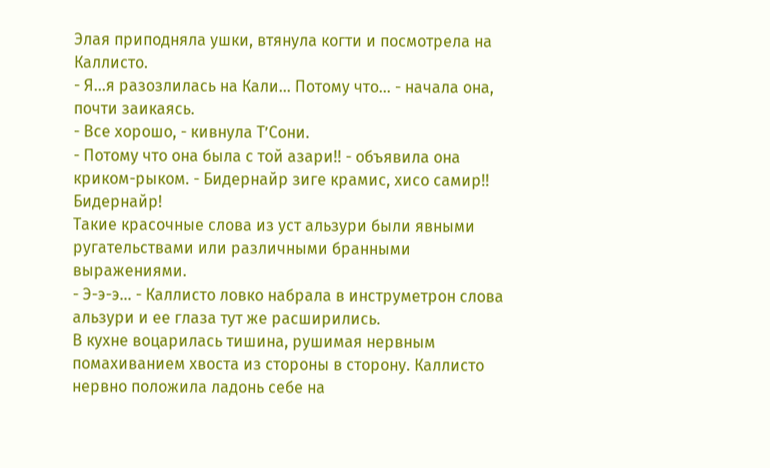Элая приподняла ушки, втянула когти и посмотрела на Каллисто.
- Я…я разозлилась на Кали… Потому что… - начала она, почти заикаясь.
- Все хорошо, - кивнула Т’Сони.
- Потому что она была с той азари!! - объявила она криком-рыком. - Бидернайр зиге крамис, хисо самир!! Бидернайр!
Такие красочные слова из уст альзури были явными ругательствами или различными бранными выражениями.
- Э-э-э… - Каллисто ловко набрала в инструметрон слова альзури и ее глаза тут же расширились.
В кухне воцарилась тишина, рушимая нервным помахиванием хвоста из стороны в сторону. Каллисто нервно положила ладонь себе на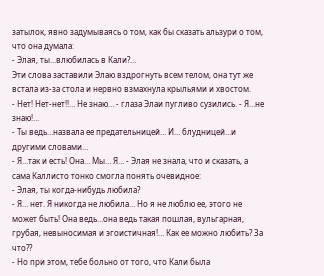затылок, явно задумываясь о том, как бы сказать альзури о том, что она думала:
- Элая, ты…влюбилась в Кали?…
Эти слова заставили Элаю вздрогнуть всем телом, она тут же встала из-за стола и нервно взмахнула крыльями и хвостом.
- Нет! Нет-нет!!… Не знаю… - глаза Элаи пугливо сузились. - Я…не знаю!…
- Ты ведь…назвала ее предательницей… И… блудницей…и другими словами…
- Я…так и есть! Она… Мы… Я… - Элая не знала, что и сказать, а сама Каллисто тонко смогла понять очевидное:
- Элая, ты когда-нибудь любила?
- Я… нет. Я никогда не любила… Но я не люблю ее, этого не может быть! Она ведь…она ведь такая пошлая, вульгарная, грубая, невыносимая и эгоистичная!… Как ее можно любить? За что??
- Но при этом, тебе больно от того, что Кали была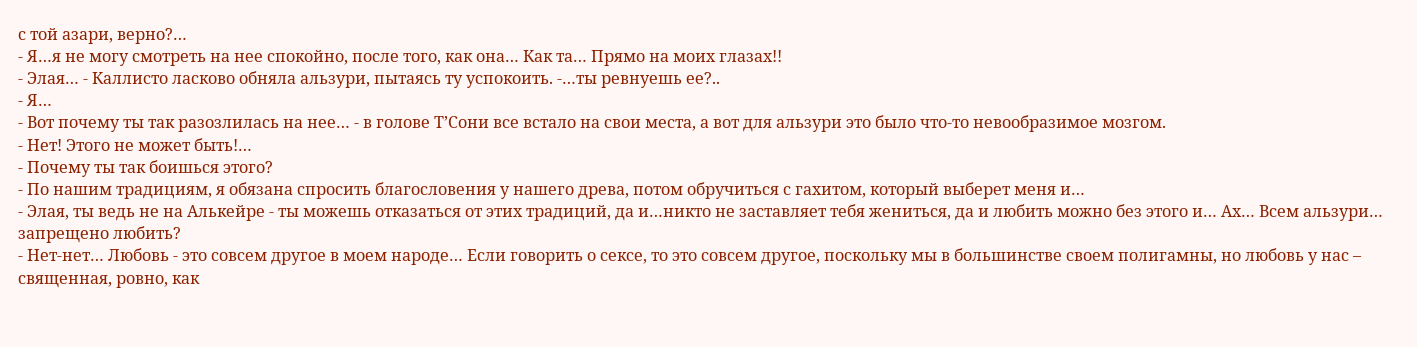с той азари, верно?…
- Я…я не могу смотреть на нее спокойно, после того, как она… Как та… Прямо на моих глазах!!
- Элая… - Каллисто ласково обняла альзури, пытаясь ту успокоить. -…ты ревнуешь ее?..
- Я…
- Вот почему ты так разозлилась на нее… - в голове Т’Сони все встало на свои места, а вот для альзури это было что-то невообразимое мозгом.
- Нет! Этого не может быть!…
- Почему ты так боишься этого?
- По нашим традициям, я обязана спросить благословения у нашего древа, потом обручиться с гахитом, который выберет меня и…
- Элая, ты ведь не на Алькейре - ты можешь отказаться от этих традиций, да и…никто не заставляет тебя жениться, да и любить можно без этого и… Ах… Всем альзури… запрещено любить?
- Нет-нет… Любовь - это совсем другое в моем народе… Если говорить о сексе, то это совсем другое, поскольку мы в большинстве своем полигамны, но любовь у нас – священная, ровно, как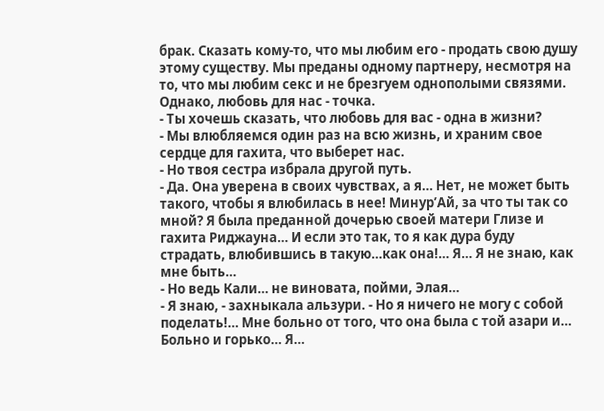брак. Сказать кому-то, что мы любим его - продать свою душу этому существу. Мы преданы одному партнеру, несмотря на то, что мы любим секс и не брезгуем однополыми связями. Однако, любовь для нас - точка.
- Ты хочешь сказать, что любовь для вас - одна в жизни?
- Мы влюбляемся один раз на всю жизнь, и храним свое сердце для гахита, что выберет нас.
- Но твоя сестра избрала другой путь.
- Да. Она уверена в своих чувствах, а я… Нет, не может быть такого, чтобы я влюбилась в нее! Минур’Ай, за что ты так со мной? Я была преданной дочерью своей матери Глизе и гахита Риджауна… И если это так, то я как дура буду страдать, влюбившись в такую…как она!… Я… Я не знаю, как мне быть…
- Но ведь Кали… не виновата, пойми, Элая…
- Я знаю, - захныкала альзури. - Но я ничего не могу с собой поделать!… Мне больно от того, что она была с той азари и… Больно и горько… Я…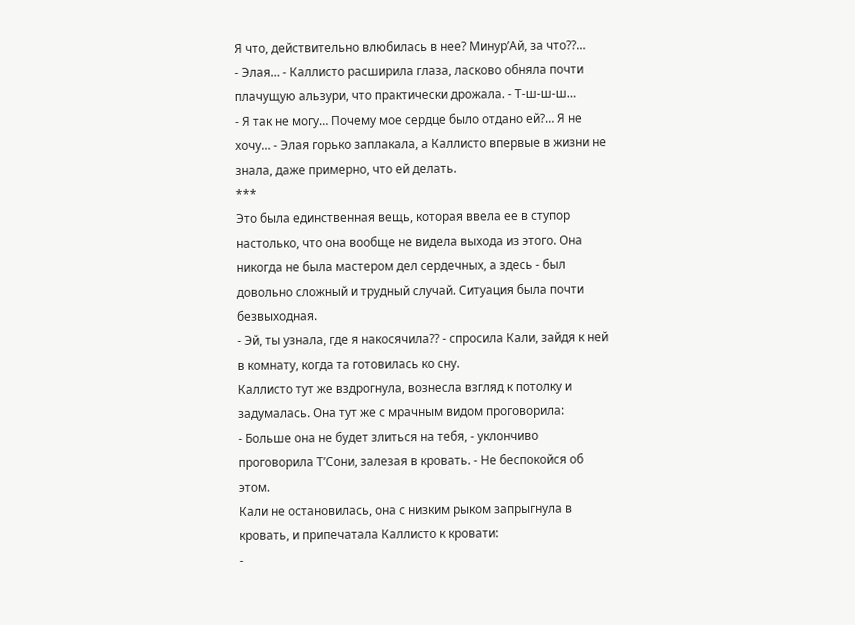Я что, действительно влюбилась в нее? Минур’Ай, за что??…
- Элая… - Каллисто расширила глаза, ласково обняла почти плачущую альзури, что практически дрожала. - Т-ш-ш-ш…
- Я так не могу… Почему мое сердце было отдано ей?… Я не хочу… - Элая горько заплакала, а Каллисто впервые в жизни не знала, даже примерно, что ей делать.
***
Это была единственная вещь, которая ввела ее в ступор настолько, что она вообще не видела выхода из этого. Она никогда не была мастером дел сердечных, а здесь - был довольно сложный и трудный случай. Ситуация была почти безвыходная.
- Эй, ты узнала, где я накосячила?? - спросила Кали, зайдя к ней в комнату, когда та готовилась ко сну.
Каллисто тут же вздрогнула, вознесла взгляд к потолку и задумалась. Она тут же с мрачным видом проговорила:
- Больше она не будет злиться на тебя, - уклончиво проговорила Т’Сони, залезая в кровать. - Не беспокойся об этом.
Кали не остановилась, она с низким рыком запрыгнула в кровать, и припечатала Каллисто к кровати:
-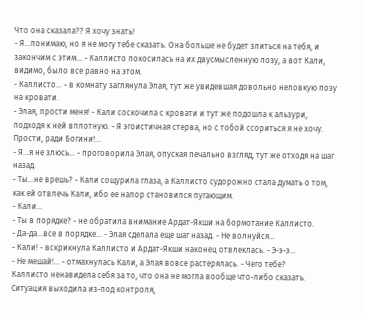Что она сказала?? Я хочу знать!
- Я…понимаю, но я не могу тебе сказать. Она больше не будет злиться на тебя, и закончим с этим… - Каллисто покосилась на их двусмысленную позу, а вот Кали, видимо, было все равно на этом.
- Каллисто… - в комнату заглянула Элая, тут же увидевшая довольно неловкую позу на кровати.
- Элая, прости меня! - Кали соскочила с кровати и тут же подошла к альзури, подходя к ней вплотную. - Я эгоистичная стерва, но с тобой ссориться я не хочу. Прости, ради Богини!…
- Я…я не злюсь… - проговорила Элая, опуская печально взгляд, тут же отходя на шаг назад.
- Ты…не врешь? - Кали сощурила глаза, а Каллисто судорожно стала думать о том, как ей отвлечь Кали, ибо ее напор становился пугающим.
- Кали…
- Ты в порядке? - не обратила внимание Ардат-Якши на бормотание Каллисто.
- Да-да…все в порядке… - Элая сделала еще шаг назад. - Не волнуйся…
- Кали! - вскрикнула Каллисто и Ардат-Якши наконец отвлеклась. - Э-э-э…
- Не мешай!… - отмахнулась Кали, а Элая вовсе растерялась. - Чего тебе?
Каллисто ненавидела себя за то, что она не могла вообще что-либо сказать. Ситуация выходила из-под контроля,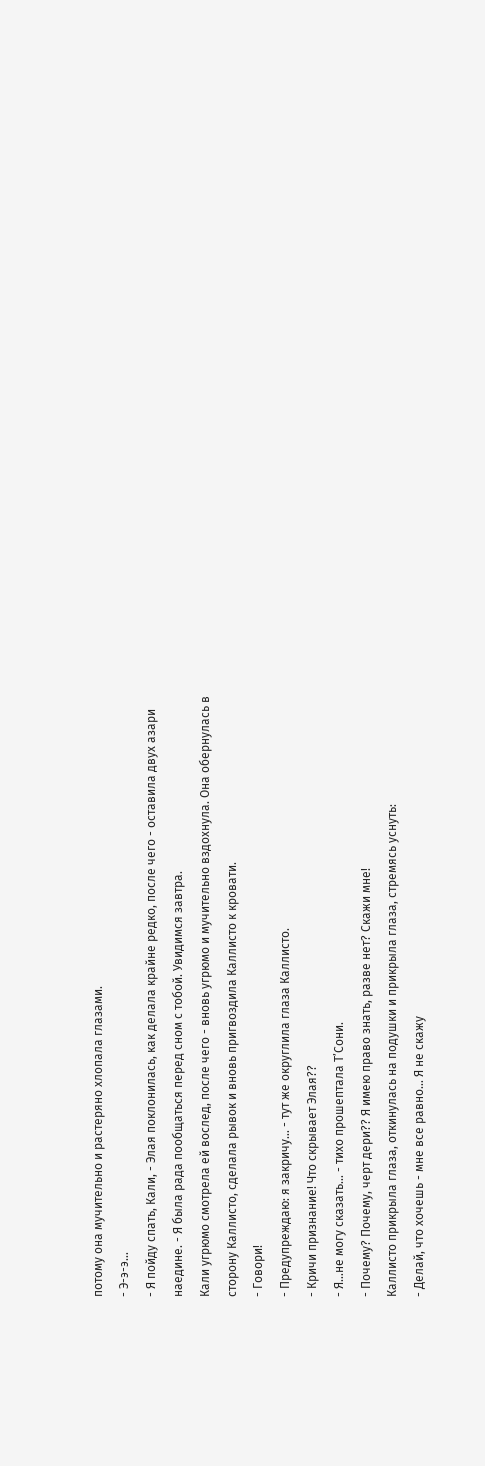потому она мучительно и растеряно хлопала глазами.
- Э-э-э…
- Я пойду спать, Кали, - Элая поклонилась, как делала крайне редко, после чего - оставила двух азари наедине. - Я была рада пообщаться перед сном с тобой. Увидимся завтра.
Кали угрюмо смотрела ей вослед, после чего - вновь угрюмо и мучительно вздохнула. Она обернулась в сторону Каллисто, сделала рывок и вновь пригвоздила Каллисто к кровати.
- Говори!
- Предупреждаю: я закричу… - тут же округлила глаза Каллисто.
- Кричи признание! Что скрывает Элая??
- Я…не могу сказать… - тихо прошептала Т’Сони.
- Почему? Почему, черт дери?? Я имею право знать, разве нет? Скажи мне!
Каллисто прикрыла глаза, откинулась на подушки и прикрыла глаза, стремясь уснуть:
- Делай, что хочешь - мне все равно… Я не скажу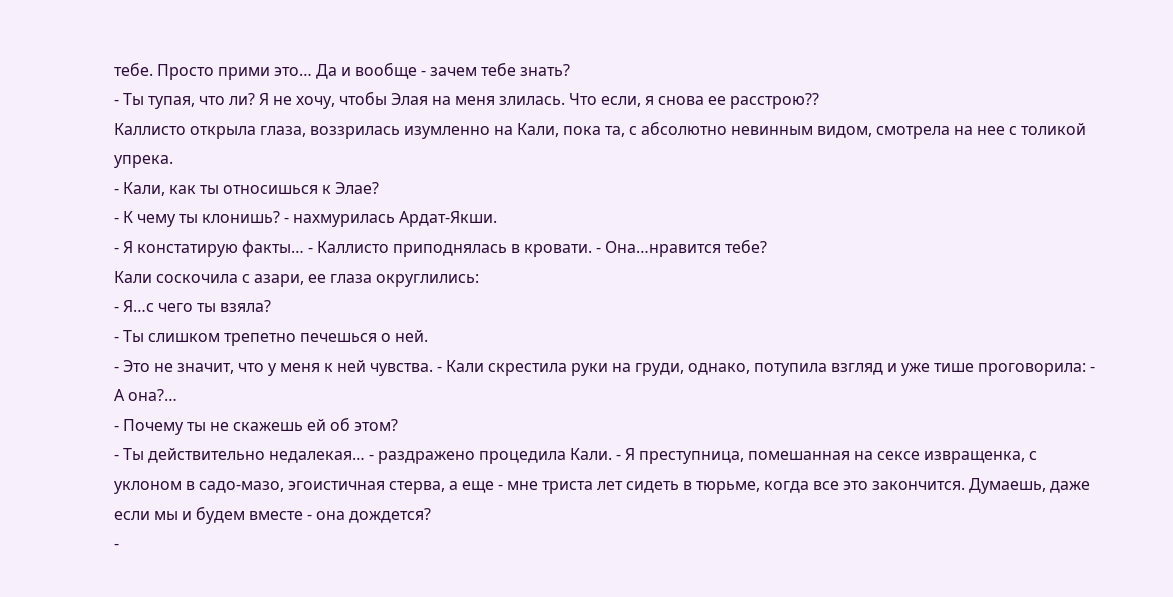тебе. Просто прими это… Да и вообще - зачем тебе знать?
- Ты тупая, что ли? Я не хочу, чтобы Элая на меня злилась. Что если, я снова ее расстрою??
Каллисто открыла глаза, воззрилась изумленно на Кали, пока та, с абсолютно невинным видом, смотрела на нее с толикой упрека.
- Кали, как ты относишься к Элае?
- К чему ты клонишь? - нахмурилась Ардат-Якши.
- Я констатирую факты… - Каллисто приподнялась в кровати. - Она…нравится тебе?
Кали соскочила с азари, ее глаза округлились:
- Я…с чего ты взяла?
- Ты слишком трепетно печешься о ней.
- Это не значит, что у меня к ней чувства. - Кали скрестила руки на груди, однако, потупила взгляд и уже тише проговорила: - А она?…
- Почему ты не скажешь ей об этом?
- Ты действительно недалекая… - раздражено процедила Кали. - Я преступница, помешанная на сексе извращенка, с уклоном в садо-мазо, эгоистичная стерва, а еще - мне триста лет сидеть в тюрьме, когда все это закончится. Думаешь, даже если мы и будем вместе - она дождется?
-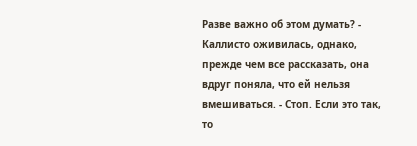Разве важно об этом думать? - Каллисто оживилась, однако, прежде чем все рассказать, она вдруг поняла, что ей нельзя вмешиваться. - Стоп. Если это так, то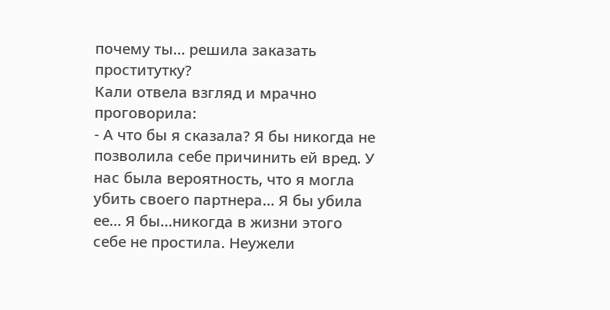почему ты… решила заказать проститутку?
Кали отвела взгляд и мрачно проговорила:
- А что бы я сказала? Я бы никогда не позволила себе причинить ей вред. У нас была вероятность, что я могла убить своего партнера… Я бы убила ее… Я бы…никогда в жизни этого себе не простила. Неужели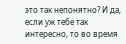это так непонятно? И да, если уж тебе так интересно, то во время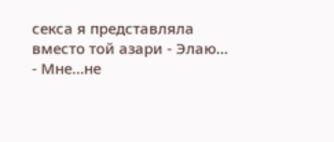секса я представляла вместо той азари - Элаю…
- Мне…не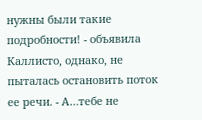нужны были такие подробности! - объявила Каллисто, однако, не пыталась остановить поток ее речи. - А…тебе не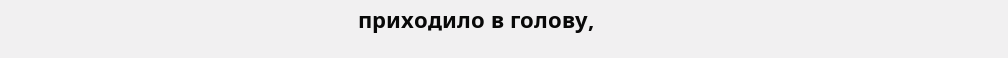приходило в голову,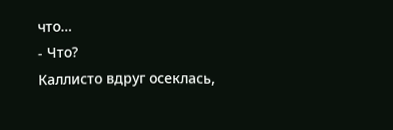что…
- Что?
Каллисто вдруг осеклась,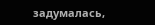задумалась,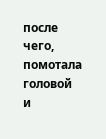после чего, помотала головой и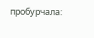пробурчала: